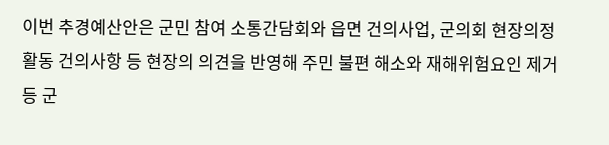이번 추경예산안은 군민 참여 소통간담회와 읍면 건의사업, 군의회 현장의정활동 건의사항 등 현장의 의견을 반영해 주민 불편 해소와 재해위험요인 제거 등 군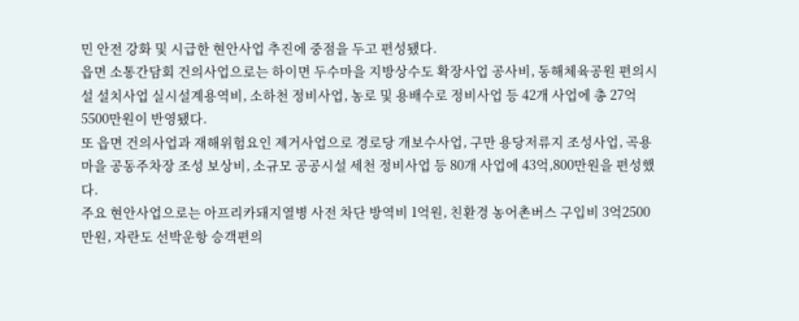민 안전 강화 및 시급한 현안사업 추진에 중점을 두고 편성됐다.
읍면 소통간담회 건의사업으로는 하이면 두수마을 지방상수도 확장사업 공사비, 동해체육공원 편의시설 설치사업 실시설계용역비, 소하천 정비사업, 농로 및 용배수로 정비사업 등 42개 사업에 총 27억5500만원이 반영됐다.
또 읍면 건의사업과 재해위험요인 제거사업으로 경로당 개보수사업, 구만 용당저류지 조성사업, 곡용마을 공동주차장 조성 보상비, 소규모 공공시설 세천 정비사업 등 80개 사업에 43억,800만원을 편성했다.
주요 현안사업으로는 아프리카돼지열병 사전 차단 방역비 1억원, 친환경 농어촌버스 구입비 3억2500만원, 자란도 선박운항 승객편의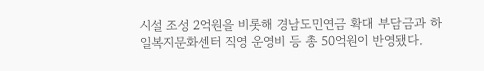시설 조성 2억원을 비롯해 경남도민연금 확대 부담금과 하일복지문화센터 직영 운영비 등 총 50억원이 반영됐다.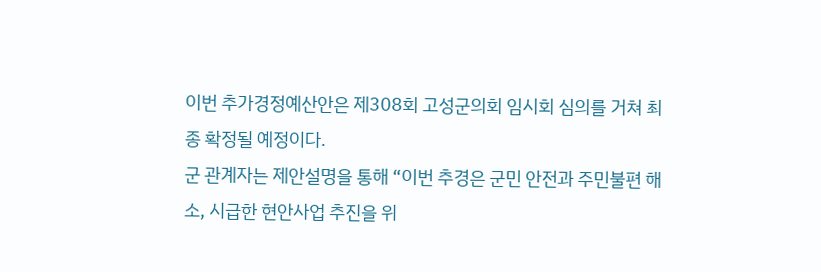이번 추가경정예산안은 제308회 고성군의회 임시회 심의를 거쳐 최종 확정될 예정이다.
군 관계자는 제안설명을 통해 “이번 추경은 군민 안전과 주민불편 해소, 시급한 현안사업 추진을 위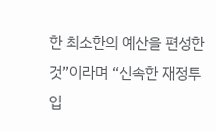한 최소한의 예산을 편성한 것”이라며 “신속한 재정투입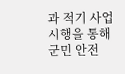과 적기 사업 시행을 통해 군민 안전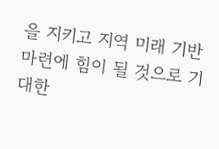을 지키고 지역 미래 기반 마련에 힘이 될 것으로 기대한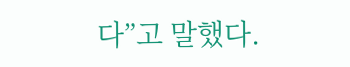다”고 말했다.